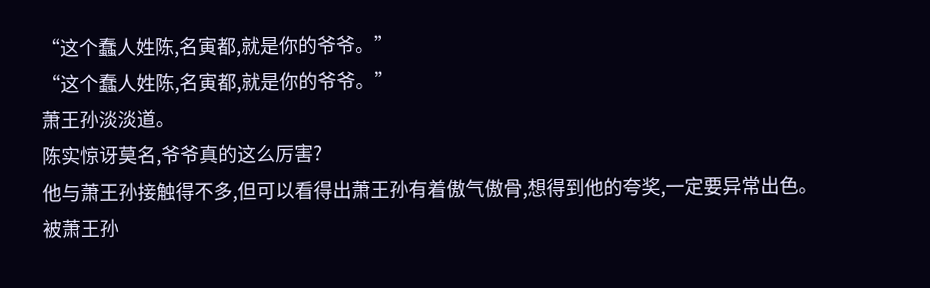“这个蠢人姓陈,名寅都,就是你的爷爷。”
“这个蠢人姓陈,名寅都,就是你的爷爷。”
萧王孙淡淡道。
陈实惊讶莫名,爷爷真的这么厉害?
他与萧王孙接触得不多,但可以看得出萧王孙有着傲气傲骨,想得到他的夸奖,一定要异常出色。
被萧王孙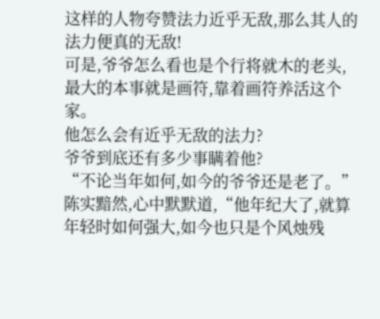这样的人物夸赞法力近乎无敌,那么其人的法力便真的无敌!
可是,爷爷怎么看也是个行将就木的老头,最大的本事就是画符,靠着画符养活这个家。
他怎么会有近乎无敌的法力?
爷爷到底还有多少事瞒着他?
“不论当年如何,如今的爷爷还是老了。”
陈实黯然,心中默默道,“他年纪大了,就算年轻时如何强大,如今也只是个风烛残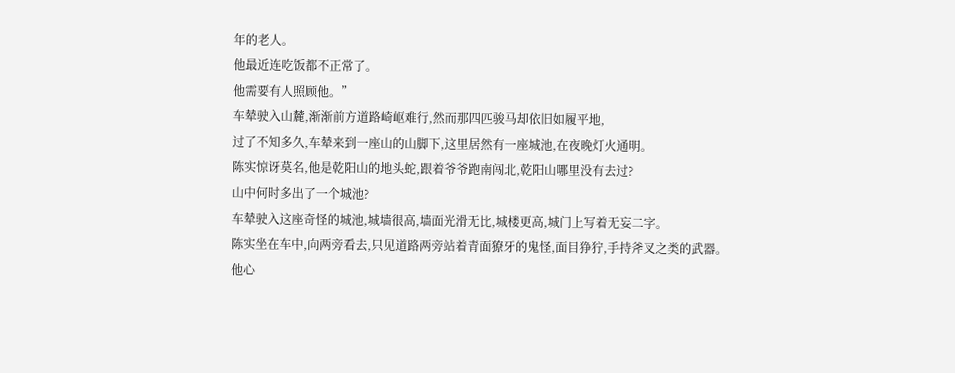年的老人。
他最近连吃饭都不正常了。
他需要有人照顾他。”
车辇驶入山麓,渐渐前方道路崎岖难行,然而那四匹骏马却依旧如履平地,
过了不知多久,车辇来到一座山的山脚下,这里居然有一座城池,在夜晚灯火通明。
陈实惊讶莫名,他是乾阳山的地头蛇,跟着爷爷跑南闯北,乾阳山哪里没有去过?
山中何时多出了一个城池?
车辇驶入这座奇怪的城池,城墙很高,墙面光滑无比,城楼更高,城门上写着无妄二字。
陈实坐在车中,向两旁看去,只见道路两旁站着青面獠牙的鬼怪,面目狰狞,手持斧叉之类的武器。
他心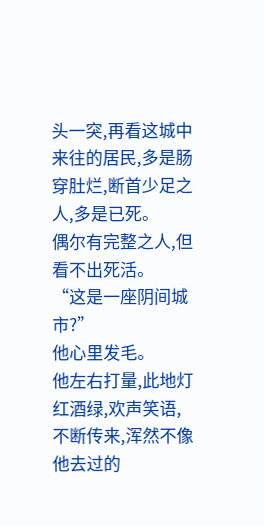头一突,再看这城中来往的居民,多是肠穿肚烂,断首少足之人,多是已死。
偶尔有完整之人,但看不出死活。
“这是一座阴间城市?”
他心里发毛。
他左右打量,此地灯红酒绿,欢声笑语,不断传来,浑然不像他去过的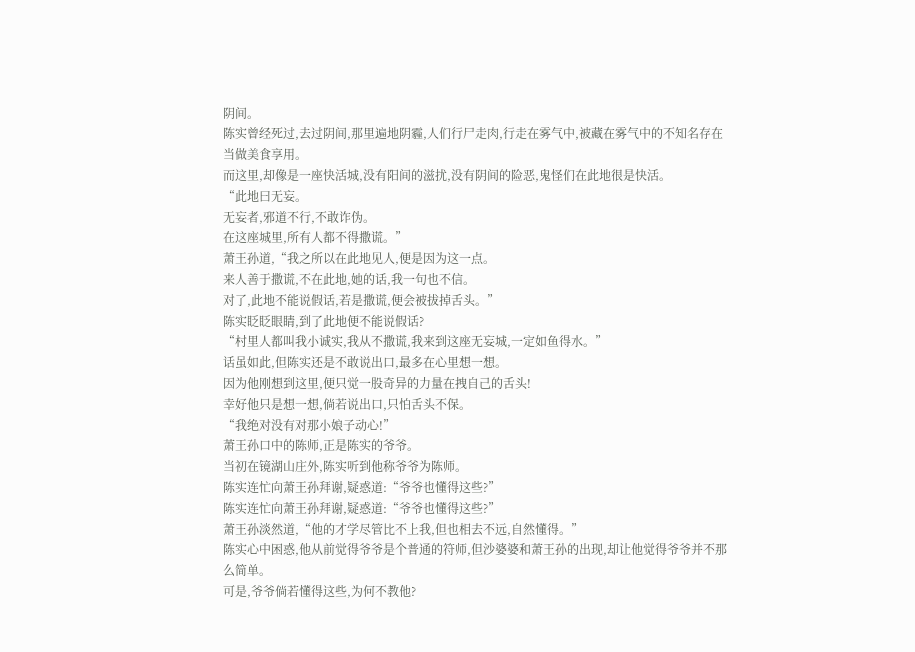阴间。
陈实曾经死过,去过阴间,那里遍地阴霾,人们行尸走肉,行走在雾气中,被藏在雾气中的不知名存在当做美食享用。
而这里,却像是一座快活城,没有阳间的滋扰,没有阴间的险恶,鬼怪们在此地很是快活。
“此地曰无妄。
无妄者,邪道不行,不敢诈伪。
在这座城里,所有人都不得撒谎。”
萧王孙道,“我之所以在此地见人,便是因为这一点。
来人善于撒谎,不在此地,她的话,我一句也不信。
对了,此地不能说假话,若是撒谎,便会被拔掉舌头。”
陈实眨眨眼睛,到了此地便不能说假话?
“村里人都叫我小诚实,我从不撒谎,我来到这座无妄城,一定如鱼得水。”
话虽如此,但陈实还是不敢说出口,最多在心里想一想。
因为他刚想到这里,便只觉一股奇异的力量在拽自己的舌头!
幸好他只是想一想,倘若说出口,只怕舌头不保。
“我绝对没有对那小娘子动心!”
萧王孙口中的陈师,正是陈实的爷爷。
当初在镜湖山庄外,陈实听到他称爷爷为陈师。
陈实连忙向萧王孙拜谢,疑惑道:“爷爷也懂得这些?”
陈实连忙向萧王孙拜谢,疑惑道:“爷爷也懂得这些?”
萧王孙淡然道,“他的才学尽管比不上我,但也相去不远,自然懂得。”
陈实心中困惑,他从前觉得爷爷是个普通的符师,但沙婆婆和萧王孙的出现,却让他觉得爷爷并不那么简单。
可是,爷爷倘若懂得这些,为何不教他?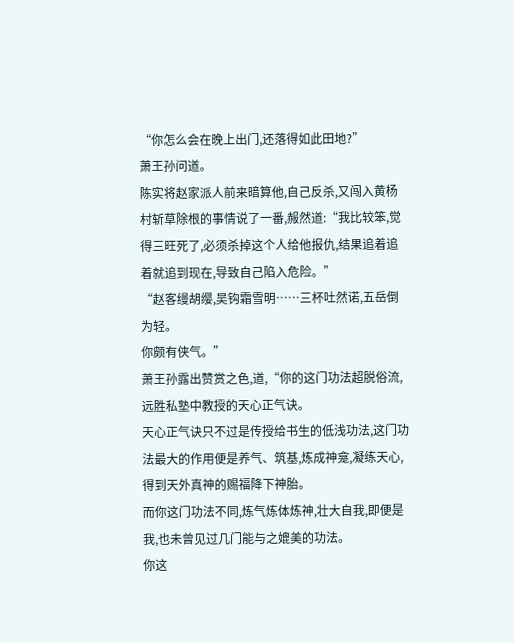“你怎么会在晚上出门,还落得如此田地?”
萧王孙问道。
陈实将赵家派人前来暗算他,自己反杀,又闯入黄杨村斩草除根的事情说了一番,赧然道:“我比较笨,觉得三旺死了,必须杀掉这个人给他报仇,结果追着追着就追到现在,导致自己陷入危险。”
“赵客缦胡缨,吴钩霜雪明……三杯吐然诺,五岳倒为轻。
你颇有侠气。”
萧王孙露出赞赏之色,道,“你的这门功法超脱俗流,远胜私塾中教授的天心正气诀。
天心正气诀只不过是传授给书生的低浅功法,这门功法最大的作用便是养气、筑基,炼成神龛,凝练天心,得到天外真神的赐福降下神胎。
而你这门功法不同,炼气炼体炼神,壮大自我,即便是我,也未曾见过几门能与之媲美的功法。
你这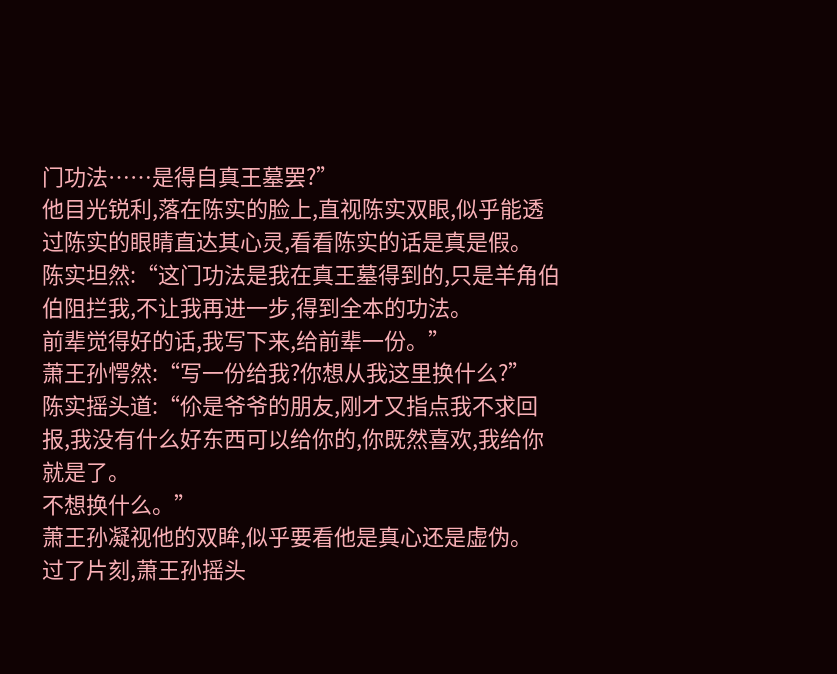门功法……是得自真王墓罢?”
他目光锐利,落在陈实的脸上,直视陈实双眼,似乎能透过陈实的眼睛直达其心灵,看看陈实的话是真是假。
陈实坦然:“这门功法是我在真王墓得到的,只是羊角伯伯阻拦我,不让我再进一步,得到全本的功法。
前辈觉得好的话,我写下来,给前辈一份。”
萧王孙愕然:“写一份给我?你想从我这里换什么?”
陈实摇头道:“伱是爷爷的朋友,刚才又指点我不求回报,我没有什么好东西可以给你的,你既然喜欢,我给你就是了。
不想换什么。”
萧王孙凝视他的双眸,似乎要看他是真心还是虚伪。
过了片刻,萧王孙摇头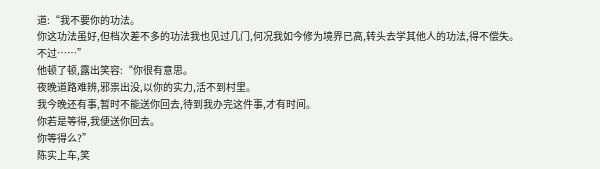道:“我不要你的功法。
你这功法虽好,但档次差不多的功法我也见过几门,何况我如今修为境界已高,转头去学其他人的功法,得不偿失。
不过……”
他顿了顿,露出笑容:“你很有意思。
夜晚道路难辨,邪祟出没,以你的实力,活不到村里。
我今晚还有事,暂时不能送你回去,待到我办完这件事,才有时间。
你若是等得,我便送你回去。
你等得么?”
陈实上车,笑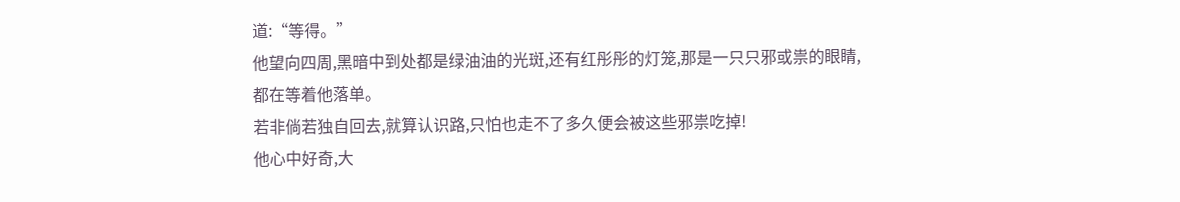道:“等得。”
他望向四周,黑暗中到处都是绿油油的光斑,还有红彤彤的灯笼,那是一只只邪或祟的眼睛,都在等着他落单。
若非倘若独自回去,就算认识路,只怕也走不了多久便会被这些邪祟吃掉!
他心中好奇,大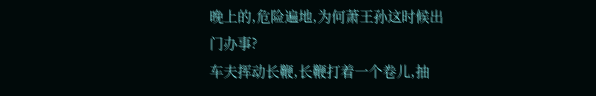晚上的,危险遍地,为何萧王孙这时候出门办事?
车夫挥动长鞭,长鞭打着一个卷儿,抽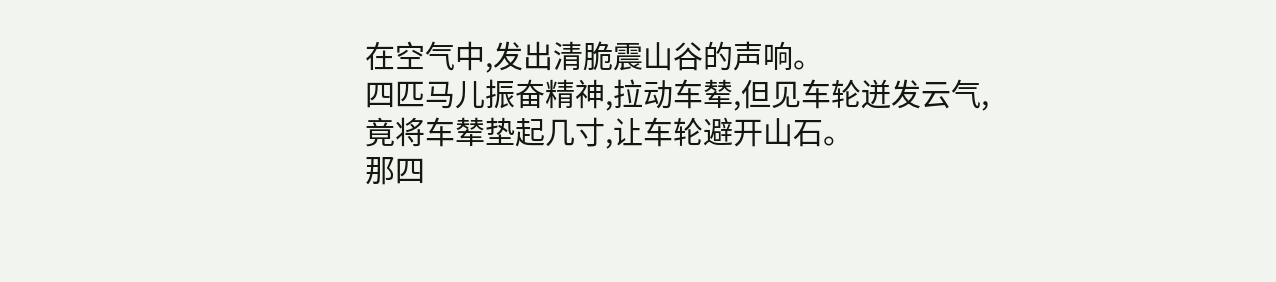在空气中,发出清脆震山谷的声响。
四匹马儿振奋精神,拉动车辇,但见车轮迸发云气,竟将车辇垫起几寸,让车轮避开山石。
那四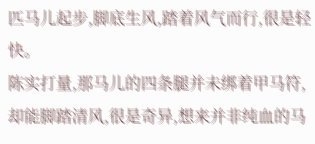匹马儿起步,脚底生风,踏着风气而行,很是轻快。
陈实打量,那马儿的四条腿并未绑着甲马符,却能脚踏清风,很是奇异,想来并非纯血的马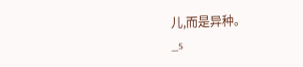儿,而是异种。
_s